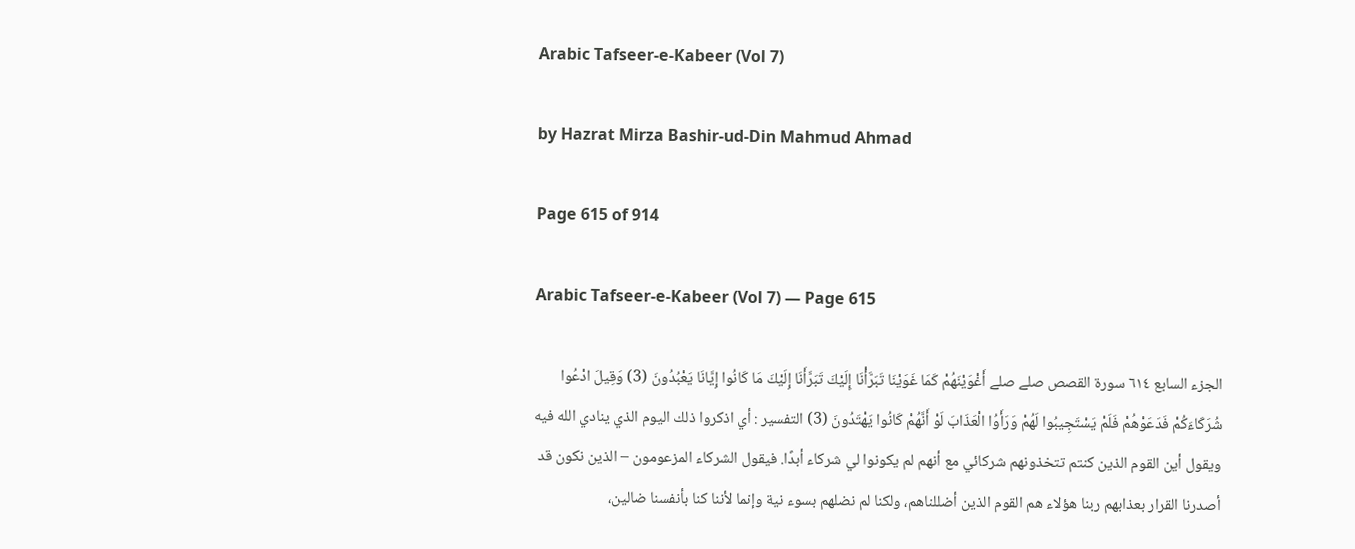Arabic Tafseer-e-Kabeer (Vol 7)

by Hazrat Mirza Bashir-ud-Din Mahmud Ahmad

Page 615 of 914

Arabic Tafseer-e-Kabeer (Vol 7) — Page 615

الجزء السابع ٦١٤ سورة القصص صلے صلے أَغْوَيْنَهُمْ كَمَا غَوَيْنَا تَبَرَّأْنَا إِلَيْكَ تَبَرَّأَنَا إِلَيْكَ مَا كَانُوا إِيَّانَا يَعْبُدُونَ (3) وَقِيلَ ادْعُوا شُرَكَاءَكُمْ فَدَعَوْهُمْ فَلَمْ يَسْتَجِيبُوا لَهُمْ وَرَأَوُا الْعَذَابَ لَوْ أَنَّهُمْ كَانُوا يَهْتَدُونَ (3) التفسير : أي اذكروا ذلك اليوم الذي ينادي الله فيه ويقول أين القوم الذين كنتم تتخذونهم شركائي مع أنهم لم يكونوا لي شركاء أبدًا. فيقول الشركاء المزعومون – الذين نكون قد أصدرنا القرار بعذابهم ربنا هؤلاء هم القوم الذين أضللناهم، ولكنا لم نضلهم بسوء نية وإنما لأننا كنا بأنفسنا ضالين،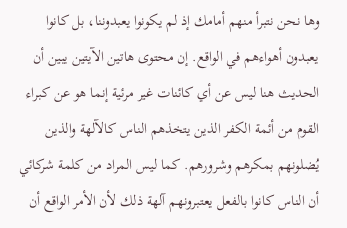وها نحن نتبرأ منهم أمامك إذ لم يكونوا يعبدوننا، بل كانوا يعبدون أهواءهم في الواقع. إن محتوى هاتين الآيتين يبين أن الحديث هنا ليس عن أي كائنات غير مرئية إنما هو عن كبراء القوم من أئمة الكفر الذين يتخذهم الناس كالآلهة والذين يُضلونهم بمكرهم وشرورهم. كما ليس المراد من كلمة شركائي أن الناس كانوا بالفعل يعتبرونهم آلهة ذلك لأن الأمر الواقع أن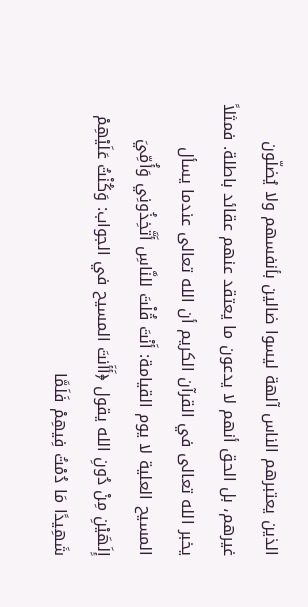الذين يعتبرهم الناس آلهة ليسوا ضالين بأنفسهم ولا يُضلّون غيرهم، بل الحق أنهم لا يدعون ما يعتقد عنهم عقائد باطلة. فمثلاً يخبر الله تعالى في القرآن الكريم أن الله تعالى عندما يسأل المسيح العلية لا يوم القيامة: أَنْتَ قُلْتَ للنَّاسِ أَتَّخِذُونِي وَأُمِّيَ إِلَهَيْنِ مِنْ دُونِ الله يقول ﴿أَأَنتَ المسيح في الجواب: وَكُنْتُ عَلَيْهِمْ شَهِيدًا مَا دُمْتُ فِيهِمْ فَلَمَّا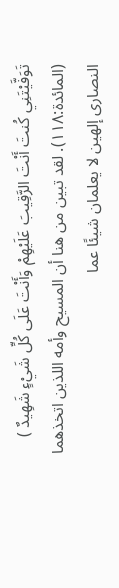تَوَفَّيْتَنِي كُنتَ أَنْتَ الرَّقِيبَ عَلَيْهِمْ وَأَنْتَ عَلَى كُلِّ شَيْءٍ شَهِيدٌ ) (المائدة:١١٨). لقد تبين من هنا أن المسيح وأمه اللذين اتخذهما النصارى إلهين لا يعلمان شيئًا عما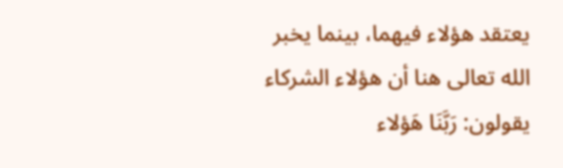يعتقد هؤلاء فيهما، بينما يخبر الله تعالى هنا أن هؤلاء الشركاء يقولون: رَبَّنَا هَؤلاء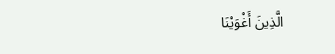الَّذِينَ أَغْوَيْنَا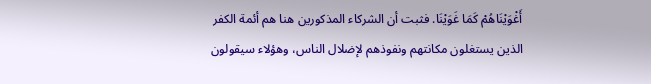أَغْوَيْنَاهُمْ كَمَا غَوَيْنَا. فثبت أن الشركاء المذكورين هنا هم أئمة الكفر الذين يستغلون مكانتهم ونفوذهم لإضلال الناس، وهؤلاء سيقولون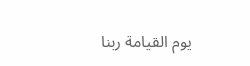يوم القيامة ربنا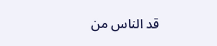قد الناس من